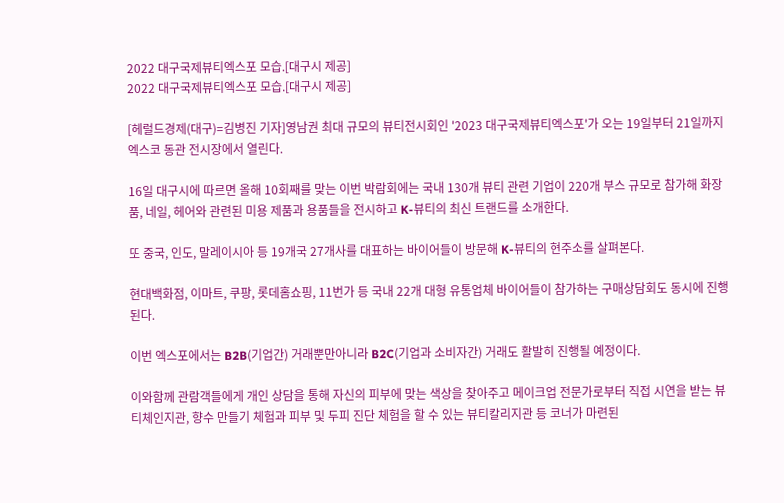2022 대구국제뷰티엑스포 모습.[대구시 제공]
2022 대구국제뷰티엑스포 모습.[대구시 제공]

[헤럴드경제(대구)=김병진 기자]영남권 최대 규모의 뷰티전시회인 '2023 대구국제뷰티엑스포'가 오는 19일부터 21일까지 엑스코 동관 전시장에서 열린다.

16일 대구시에 따르면 올해 10회째를 맞는 이번 박람회에는 국내 130개 뷰티 관련 기업이 220개 부스 규모로 참가해 화장품, 네일, 헤어와 관련된 미용 제품과 용품들을 전시하고 K-뷰티의 최신 트랜드를 소개한다.

또 중국, 인도, 말레이시아 등 19개국 27개사를 대표하는 바이어들이 방문해 K-뷰티의 현주소를 살펴본다.

현대백화점, 이마트, 쿠팡, 롯데홈쇼핑, 11번가 등 국내 22개 대형 유통업체 바이어들이 참가하는 구매상담회도 동시에 진행된다.

이번 엑스포에서는 B2B(기업간) 거래뿐만아니라 B2C(기업과 소비자간) 거래도 활발히 진행될 예정이다.

이와함께 관람객들에게 개인 상담을 통해 자신의 피부에 맞는 색상을 찾아주고 메이크업 전문가로부터 직접 시연을 받는 뷰티체인지관, 향수 만들기 체험과 피부 및 두피 진단 체험을 할 수 있는 뷰티칼리지관 등 코너가 마련된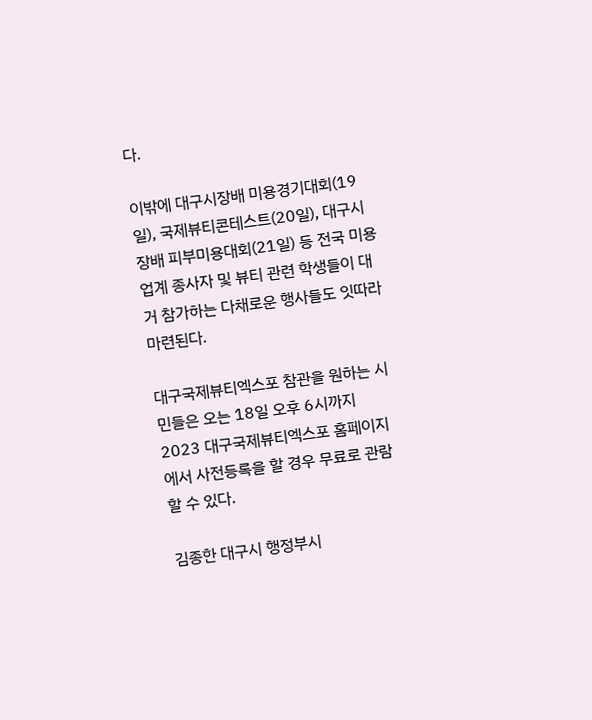다.

이밖에 대구시장배 미용경기대회(19일), 국제뷰티콘테스트(20일), 대구시장배 피부미용대회(21일) 등 전국 미용업계 종사자 및 뷰티 관련 학생들이 대거 참가하는 다채로운 행사들도 잇따라 마련된다.

대구국제뷰티엑스포 참관을 원하는 시민들은 오는 18일 오후 6시까지 2023 대구국제뷰티엑스포 홈페이지에서 사전등록을 할 경우 무료로 관람할 수 있다.

김종한 대구시 행정부시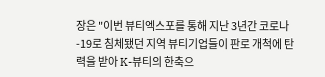장은 "이번 뷰티엑스포를 통해 지난 3년간 코로나-19로 침체됐던 지역 뷰티기업들이 판로 개척에 탄력을 받아 K-뷰티의 한축으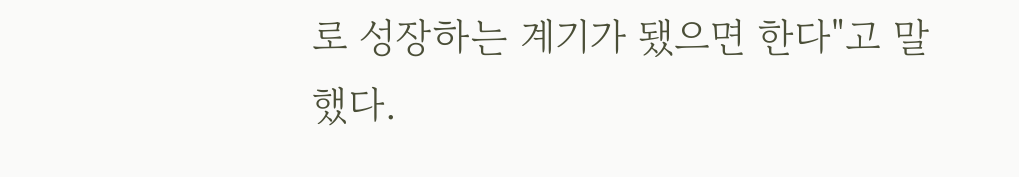로 성장하는 계기가 됐으면 한다"고 말했다.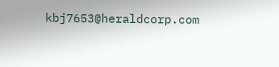kbj7653@heraldcorp.com